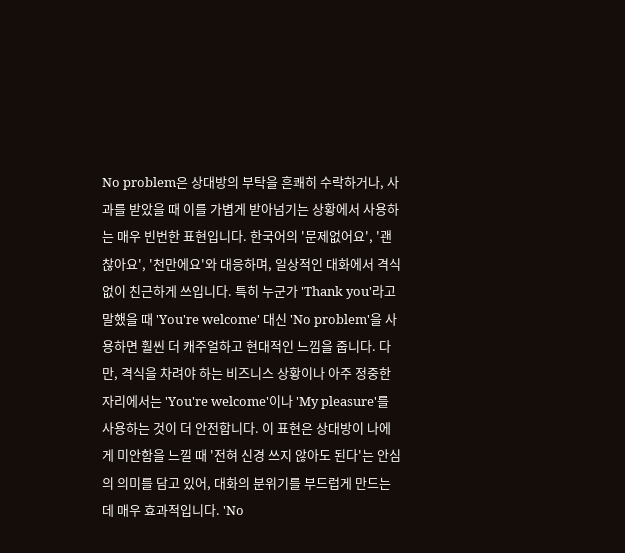No problem은 상대방의 부탁을 흔쾌히 수락하거나, 사과를 받았을 때 이를 가볍게 받아넘기는 상황에서 사용하는 매우 빈번한 표현입니다. 한국어의 '문제없어요', '괜찮아요', '천만에요'와 대응하며, 일상적인 대화에서 격식 없이 친근하게 쓰입니다. 특히 누군가 'Thank you'라고 말했을 때 'You're welcome' 대신 'No problem'을 사용하면 훨씬 더 캐주얼하고 현대적인 느낌을 줍니다. 다만, 격식을 차려야 하는 비즈니스 상황이나 아주 정중한 자리에서는 'You're welcome'이나 'My pleasure'를 사용하는 것이 더 안전합니다. 이 표현은 상대방이 나에게 미안함을 느낄 때 '전혀 신경 쓰지 않아도 된다'는 안심의 의미를 담고 있어, 대화의 분위기를 부드럽게 만드는 데 매우 효과적입니다. 'No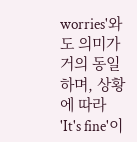worries'와도 의미가 거의 동일하며, 상황에 따라 'It's fine'이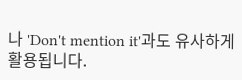나 'Don't mention it'과도 유사하게 활용됩니다.